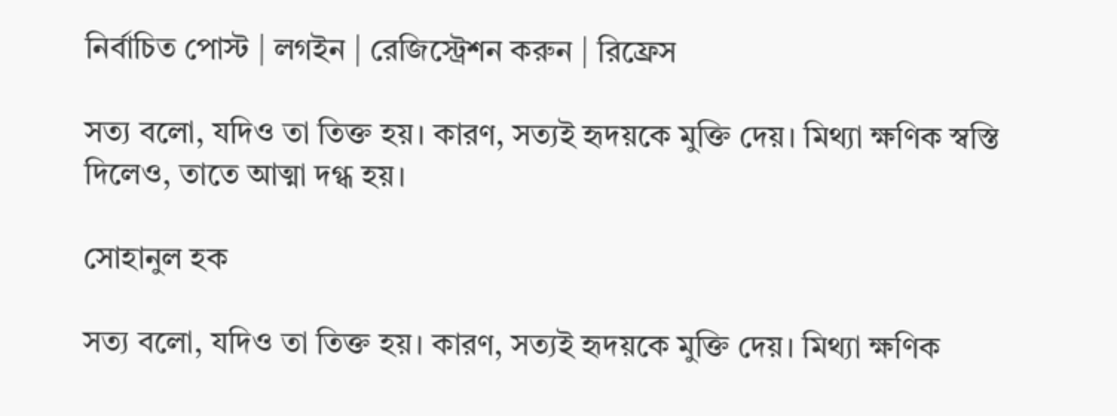নির্বাচিত পোস্ট | লগইন | রেজিস্ট্রেশন করুন | রিফ্রেস

সত্য বলো, যদিও তা তিক্ত হয়। কারণ, সত্যই হৃদয়কে মুক্তি দেয়। মিথ্যা ক্ষণিক স্বস্তি দিলেও, তাতে আত্মা দগ্ধ হয়।

সোহানুল হক

সত্য বলো, যদিও তা তিক্ত হয়। কারণ, সত্যই হৃদয়কে মুক্তি দেয়। মিথ্যা ক্ষণিক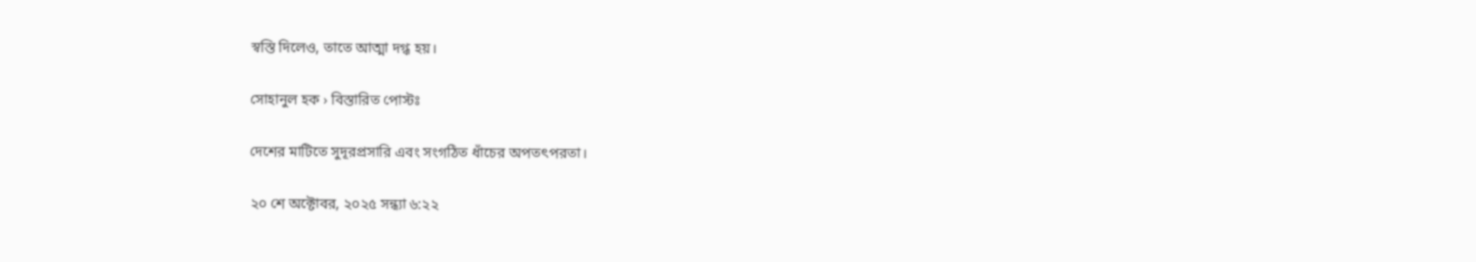স্বস্তি দিলেও, তাতে আত্মা দগ্ধ হয়।

সোহানুল হক › বিস্তারিত পোস্টঃ

দেশের মাটিতে সুদূরপ্রসারি এবং সংগঠিত ধাঁচের অপতৎপরতা।

২০ শে অক্টোবর, ২০২৫ সন্ধ্যা ৬:২২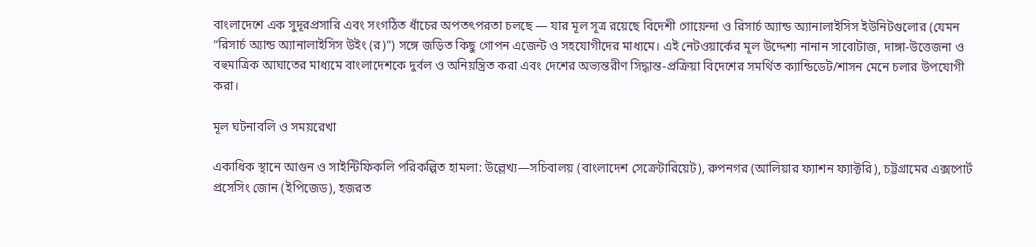বাংলাদেশে এক সুদূরপ্রসারি এবং সংগঠিত ধাঁচের অপতৎপরতা চলছে — যার মূল সূত্র রয়েছে বিদেশী গোয়েন্দা ও রিসার্চ অ্যান্ড অ্যানালাইসিস ইউনিটগুলোর (যেমন “রিসার্চ অ্যান্ড অ্যানালাইসিস উইং (র)”) সঙ্গে জড়িত কিছু গোপন এজেন্ট ও সহযোগীদের মাধ্যমে। এই নেটওয়ার্কের মূল উদ্দেশ্য নানান সাবোটাজ, দাঙ্গা-উত্তেজনা ও বহুমাত্রিক আঘাতের মাধ্যমে বাংলাদেশকে দুর্বল ও অনিয়ন্ত্রিত করা এবং দেশের অভ্যন্তরীণ সিদ্ধান্ত-প্রক্রিয়া বিদেশের সমর্থিত ক্যান্ডিডেট/শাসন মেনে চলার উপযোগী করা।

মূল ঘটনাবলি ও সময়রেখা

একাধিক স্থানে আগুন ও সাইন্টিফিকলি পরিকল্পিত হামলা: উল্লেখ্য—সচিবালয় (বাংলাদেশ সেক্রেটারিয়েট), রুপনগর (আলিয়ার ফ্যাশন ফ্যাক্টরি), চট্টগ্রামের এক্সপোর্ট প্রসেসিং জোন (ইপিজেড), হজরত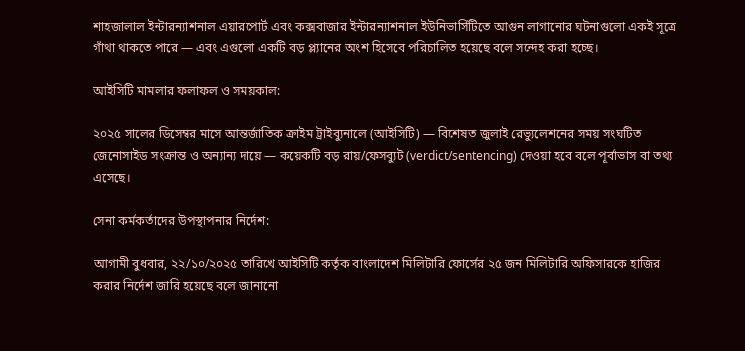শাহজালাল ইন্টারন্যাশনাল এয়ারপোর্ট এবং কক্সবাজার ইন্টারন্যাশনাল ইউনিভার্সিটিতে আগুন লাগানোর ঘটনাগুলো একই সূত্রে গাঁথা থাকতে পারে — এবং এগুলো একটি বড় প্ল্যানের অংশ হিসেবে পরিচালিত হয়েছে বলে সন্দেহ করা হচ্ছে।

আইসিটি মামলার ফলাফল ও সময়কাল:

২০২৫ সালের ডিসেম্বর মাসে আন্তর্জাতিক ক্রাইম ট্রাইব্যুনালে (আইসিটি) — বিশেষত জুলাই রেভ্যুলেশনের সময় সংঘটিত জেনোসাইড সংক্রান্ত ও অন্যান্য দায়ে — কয়েকটি বড় রায়/ফেসব্যুট (verdict/sentencing) দেওয়া হবে বলে পূর্বাভাস বা তথ্য এসেছে।

সেনা কর্মকর্তাদের উপস্থাপনার নির্দেশ:

আগামী বুধবার, ২২/১০/২০২৫ তারিখে আইসিটি কর্তৃক বাংলাদেশ মিলিটারি ফোর্সের ২৫ জন মিলিটারি অফিসারকে হাজির করার নির্দেশ জারি হয়েছে বলে জানানো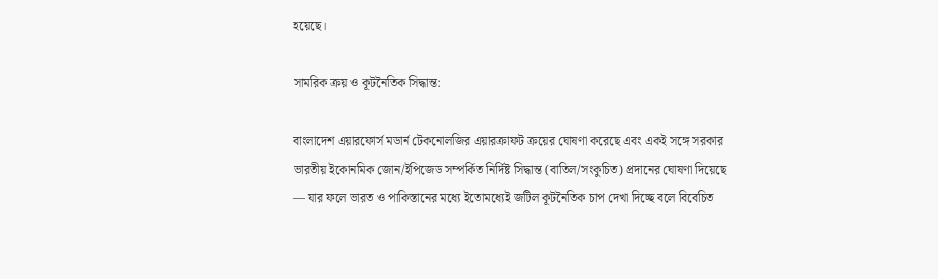হয়েছে।

সামরিক ক্রয় ও কূটনৈতিক সিদ্ধান্ত:

বাংলাদেশ এয়ারফোর্স মডার্ন টেকনোলজির এয়ারক্রাফট ক্রয়ের ঘোষণা করেছে এবং একই সঙ্গে সরকার ভারতীয় ইকোনমিক জোন/ইপিজেড সম্পর্কিত নির্দিষ্ট সিদ্ধান্ত (বাতিল/সংকুচিত) প্রদানের ঘোষণা দিয়েছে — যার ফলে ভারত ও পাকিস্তানের মধ্যে ইতোমধ্যেই জটিল কূটনৈতিক চাপ দেখা দিচ্ছে বলে বিবেচিত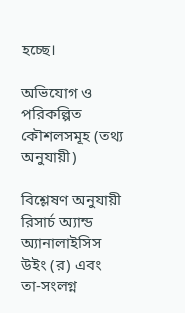হচ্ছে।

অভিযোগ ও পরিকল্পিত কৌশলসমূহ (তথ্য অনুযায়ী)

বিশ্লেষণ অনুযায়ী রিসার্চ অ্যান্ড অ্যানালাইসিস উইং (র) এবং তা-সংলগ্ন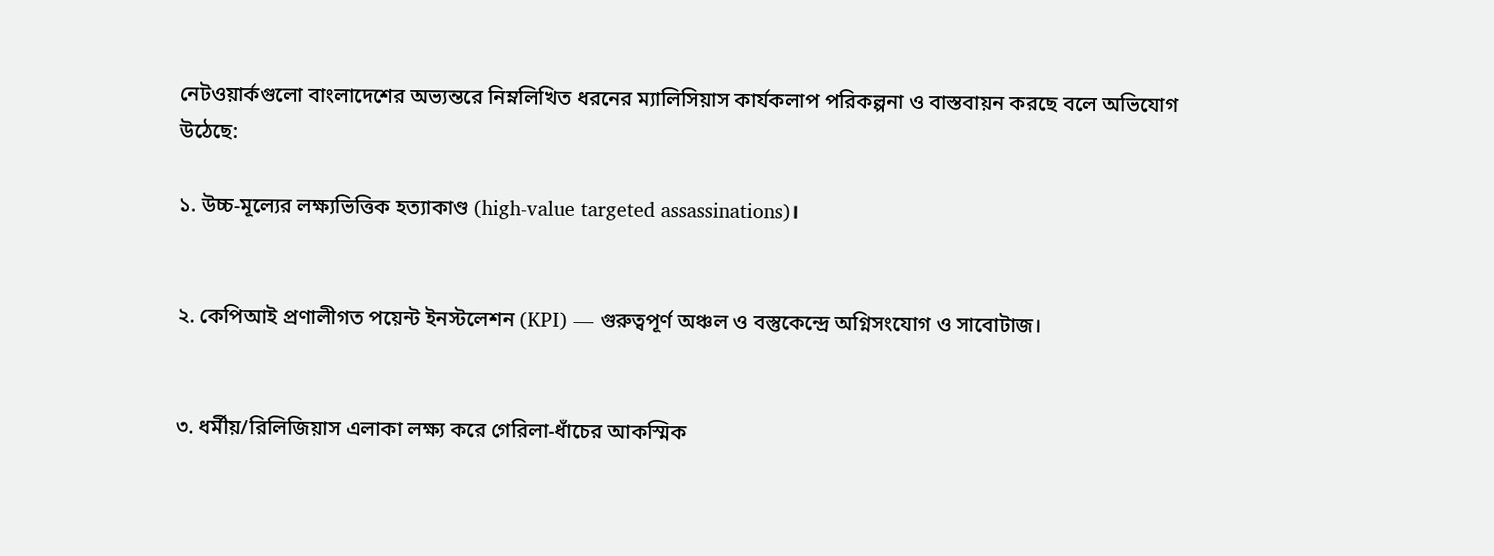নেটওয়ার্কগুলো বাংলাদেশের অভ্যন্তরে নিম্নলিখিত ধরনের ম্যালিসিয়াস কার্যকলাপ পরিকল্পনা ও বাস্তবায়ন করছে বলে অভিযোগ উঠেছে:

১. উচ্চ-মূল্যের লক্ষ্যভিত্তিক হত্যাকাণ্ড (high-value targeted assassinations)।


২. কেপিআই প্রণালীগত পয়েন্ট ইনস্টলেশন (KPI) — গুরুত্বপূর্ণ অঞ্চল ও বস্তুকেন্দ্রে অগ্নিসংযোগ ও সাবোটাজ।


৩. ধর্মীয়/রিলিজিয়াস এলাকা লক্ষ্য করে গেরিলা-ধাঁচের আকস্মিক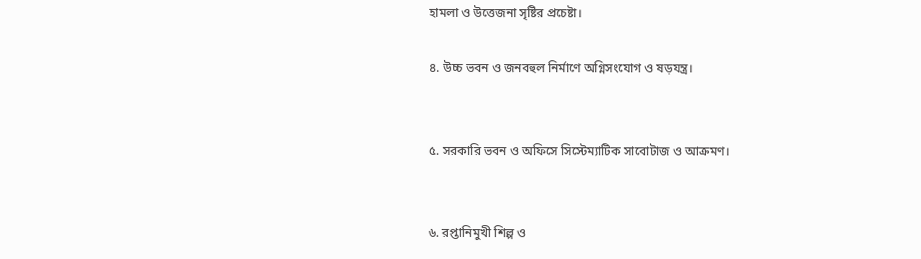হামলা ও উত্তেজনা সৃষ্টির প্রচেষ্টা।

৪. উচ্চ ভবন ও জনবহুল নির্মাণে অগ্নিসংযোগ ও ষড়যন্ত্র।


৫. সরকারি ভবন ও অফিসে সিস্টেম্যাটিক সাবোটাজ ও আক্রমণ।


৬. রপ্তানিমুখী শিল্প ও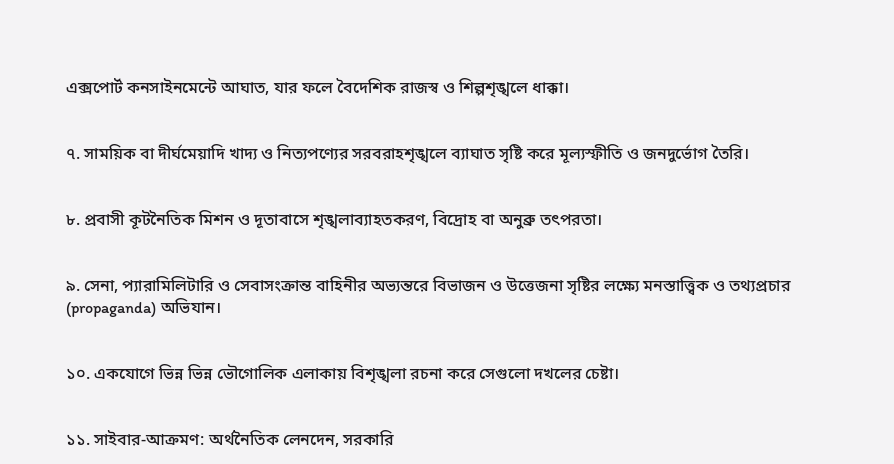এক্সপোর্ট কনসাইনমেন্টে আঘাত, যার ফলে বৈদেশিক রাজস্ব ও শিল্পশৃঙ্খলে ধাক্কা।


৭. সাময়িক বা দীর্ঘমেয়াদি খাদ্য ও নিত্যপণ্যের সরবরাহশৃঙ্খলে ব্যাঘাত সৃষ্টি করে মূল্যস্ফীতি ও জনদুর্ভোগ তৈরি।


৮. প্রবাসী কূটনৈতিক মিশন ও দূতাবাসে শৃঙ্খলাব্যাহতকরণ, বিদ্রোহ বা অনুব্রু তৎপরতা।


৯. সেনা, প্যারামিলিটারি ও সেবাসংক্রান্ত বাহিনীর অভ্যন্তরে বিভাজন ও উত্তেজনা সৃষ্টির লক্ষ্যে মনস্তাত্ত্বিক ও তথ্যপ্রচার (propaganda) অভিযান।


১০. একযোগে ভিন্ন ভিন্ন ভৌগোলিক এলাকায় বিশৃঙ্খলা রচনা করে সেগুলো দখলের চেষ্টা।


১১. সাইবার-আক্রমণ: অর্থনৈতিক লেনদেন, সরকারি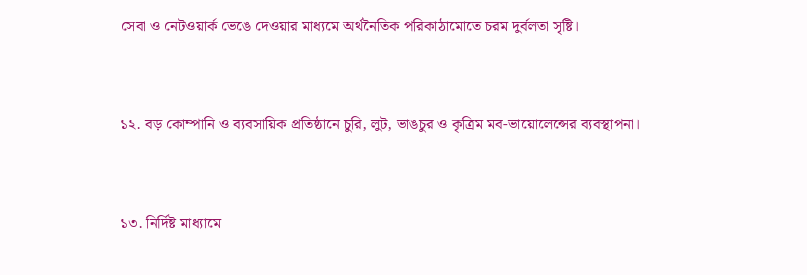সেবা ও নেটওয়ার্ক ভেঙে দেওয়ার মাধ্যমে অর্থনৈতিক পরিকাঠামোতে চরম দুর্বলতা সৃষ্টি।


১২. বড় কোম্পানি ও ব্যবসায়িক প্রতিষ্ঠানে চুরি, লুট, ভাঙচুর ও কৃত্রিম মব-ভায়োলেন্সের ব্যবস্থাপনা।


১৩. নির্দিষ্ট মাধ্যামে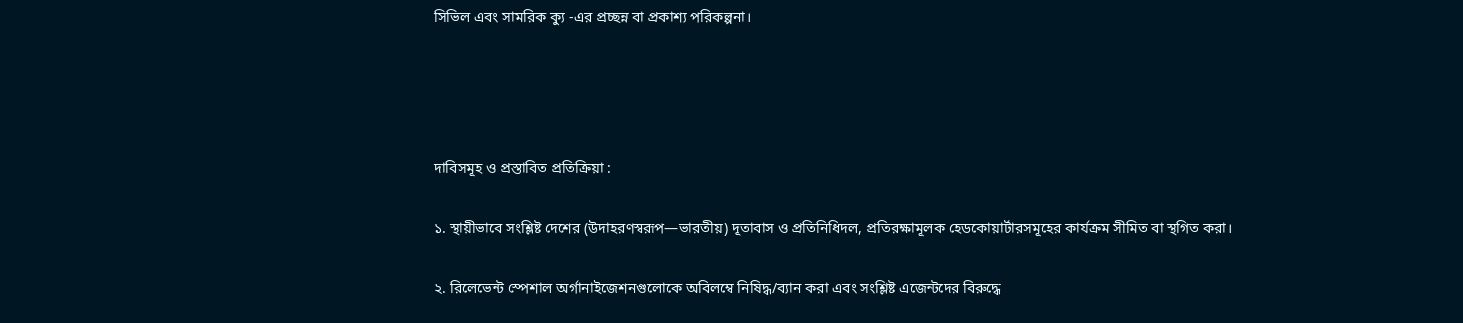সিভিল এবং সামরিক ক্যু -এর প্রচ্ছন্ন বা প্রকাশ্য পরিকল্পনা।




দাবিসমূহ ও প্রস্তাবিত প্রতিক্রিয়া :

১. স্থায়ীভাবে সংশ্লিষ্ট দেশের (উদাহরণস্বরূপ—ভারতীয়) দূতাবাস ও প্রতিনিধিদল, প্রতিরক্ষামূলক হেডকোয়ার্টারসমূহের কার্যক্রম সীমিত বা স্থগিত করা।

২. রিলেভেন্ট স্পেশাল অর্গানাইজেশনগুলোকে অবিলম্বে নিষিদ্ধ/ব্যান করা এবং সংশ্লিষ্ট এজেন্টদের বিরুদ্ধে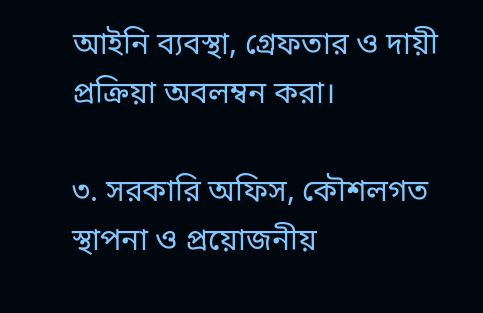আইনি ব্যবস্থা, গ্রেফতার ও দায়ী প্রক্রিয়া অবলম্বন করা।

৩. সরকারি অফিস, কৌশলগত স্থাপনা ও প্রয়োজনীয়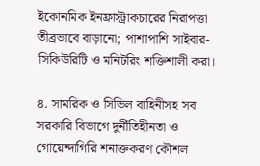ইকোনমিক ইনফ্রাস্ট্রাকচারের নিরাপত্তা তীব্রভাবে বাড়ানো; পাশাপাশি সাইবার-সিকিউরিটি ও মনিটরিং শক্তিশালী করা।

৪. সামরিক ও সিভিল বাহিনীসহ সব সরকারি বিভাগে দুর্নীতিহীনতা ও গোয়েন্দাগিরি শনাক্তকরণ কৌশল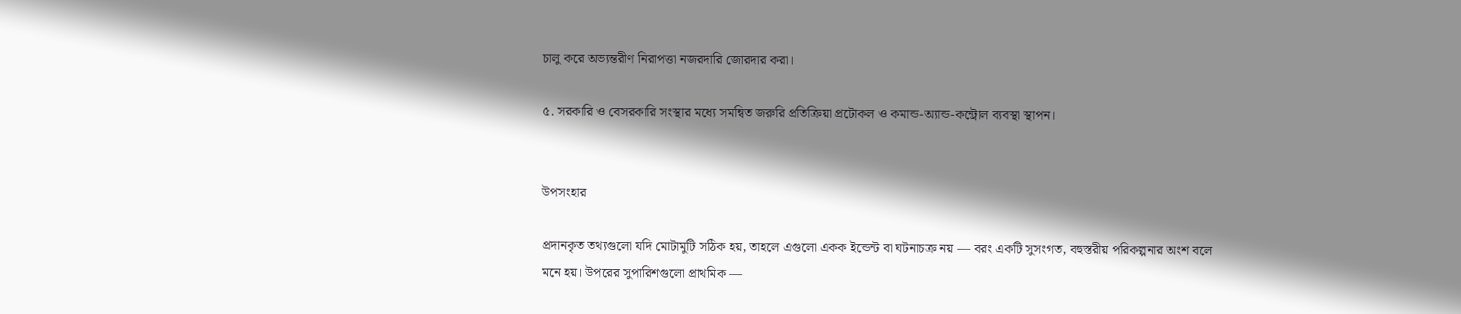চালু করে অভ্যন্তরীণ নিরাপত্তা নজরদারি জোরদার করা।

৫. সরকারি ও বেসরকারি সংস্থার মধ্যে সমন্বিত জরুরি প্রতিক্রিয়া প্রটোকল ও কমান্ড-অ্যান্ড-কন্ট্রোল ব্যবস্থা স্থাপন।


উপসংহার

প্রদানকৃত তথ্যগুলো যদি মোটামুটি সঠিক হয়, তাহলে এগুলো একক ইন্ডেন্ট বা ঘটনাচক্র নয় — বরং একটি সুসংগত, বহুস্তরীয় পরিকল্পনার অংশ বলে মনে হয়। উপরের সুপারিশগুলো প্রাথমিক —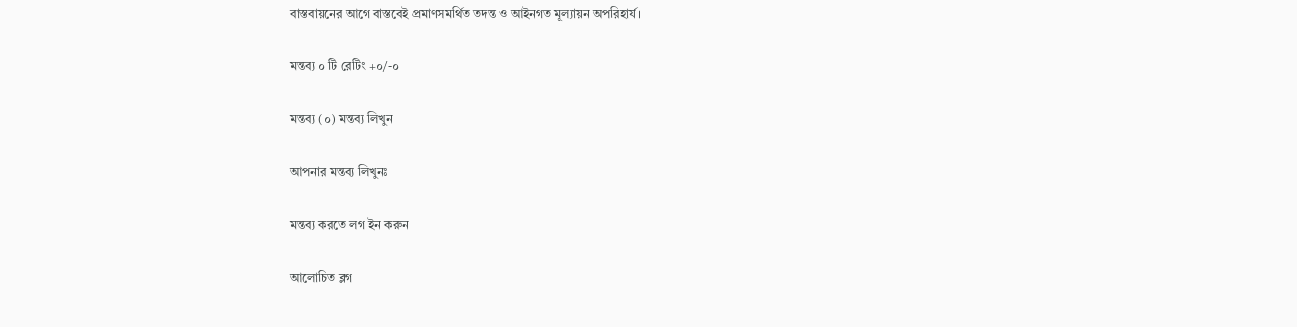বাস্তবায়নের আগে বাস্তবেই প্রমাণসমর্থিত তদন্ত ও আইনগত মূল্যায়ন অপরিহার্য।

মন্তব্য ০ টি রেটিং +০/-০

মন্তব্য (০) মন্তব্য লিখুন

আপনার মন্তব্য লিখুনঃ

মন্তব্য করতে লগ ইন করুন

আলোচিত ব্লগ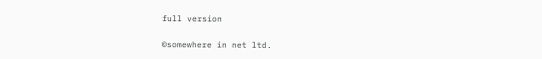full version

©somewhere in net ltd.